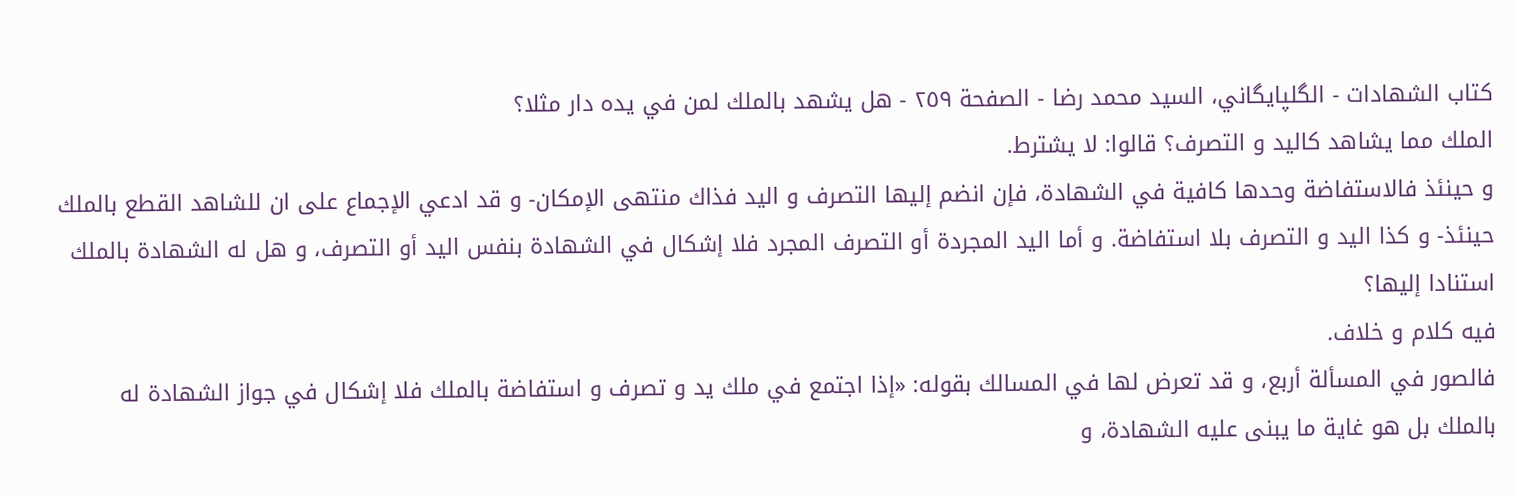كتاب الشهادات - الگلپايگاني، السيد محمد رضا - الصفحة ٢٥٩ - هل يشهد بالملك لمن في يده دار مثلا؟
الملك مما يشاهد كاليد و التصرف؟ قالوا: لا يشترط.
و حينئذ فالاستفاضة وحدها كافية في الشهادة، فإن انضم إليها التصرف و اليد فذاك منتهى الإمكان- و قد ادعي الإجماع على ان للشاهد القطع بالملك حينئذ- و كذا اليد و التصرف بلا استفاضة. و أما اليد المجردة أو التصرف المجرد فلا إشكال في الشهادة بنفس اليد أو التصرف، و هل له الشهادة بالملك استنادا إليها؟
فيه كلام و خلاف.
فالصور في المسألة أربع، و قد تعرض لها في المسالك بقوله: «إذا اجتمع في ملك يد و تصرف و استفاضة بالملك فلا إشكال في جواز الشهادة له بالملك بل هو غاية ما يبنى عليه الشهادة، و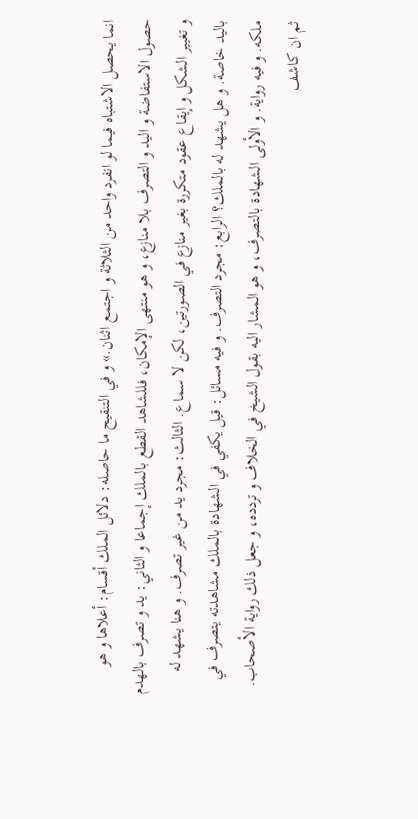انما يحصل الاشتباه فيما لو انفرد واحد من الثلاثة و اجتمع اثنان.» و في التنقيح ما حاصله: دلائل الملك أقسام: أعلاها و هو حصول الاستفاضة و اليد و التصرف بلا منازع، و هو منتهى الإمكان، فللشاهد القطع بالملك إجماعا و الثاني: يد و تصرف بالهدم و تغيير الشكل و إيقاع عقود متكررة بغير منازع في الصورتين، لكن لا سماع. الثالث: مجرد يد من غير تصرف. و هنا يشهد له باليد خاصة. و هل يشهد له بالملك؟ الرابع: مجرد التصرف. و فيه مسائل: قيل يكفي في الشهادة بالملك مشاهدته يتصرف في ملكه. و فيه رواية. و الأولى الشهادة بالتصرف، و هو المشار اليه بقول الشيخ في الخلاف و تردده، و جعل ذلك رواية الأصحاب.
ثم ان كاشف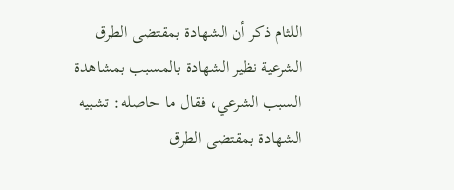اللثام ذكر أن الشهادة بمقتضى الطرق الشرعية نظير الشهادة بالمسبب بمشاهدة السبب الشرعي، فقال ما حاصله: تشبيه الشهادة بمقتضى الطرق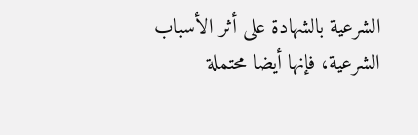الشرعية بالشهادة على أثر الأسباب الشرعية، فإنها أيضا محتملة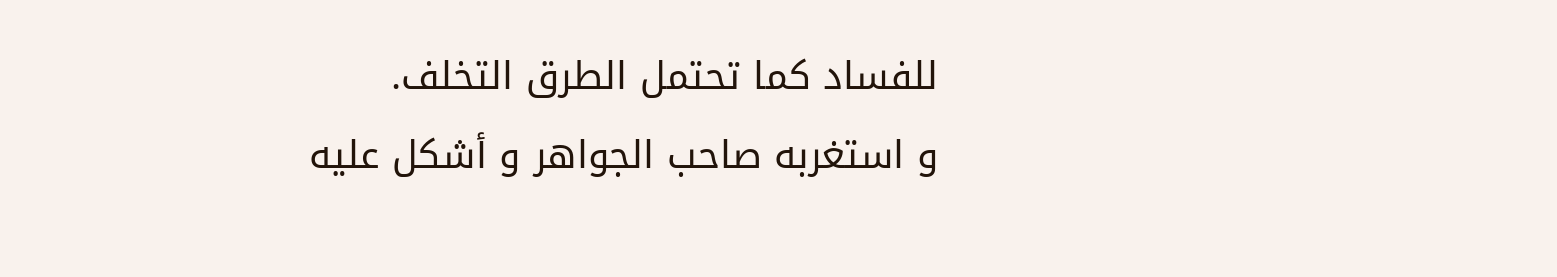للفساد كما تحتمل الطرق التخلف.
و استغربه صاحب الجواهر و أشكل عليه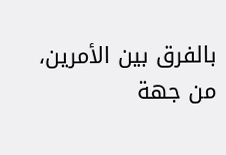بالفرق بين الأمرين، من جهة